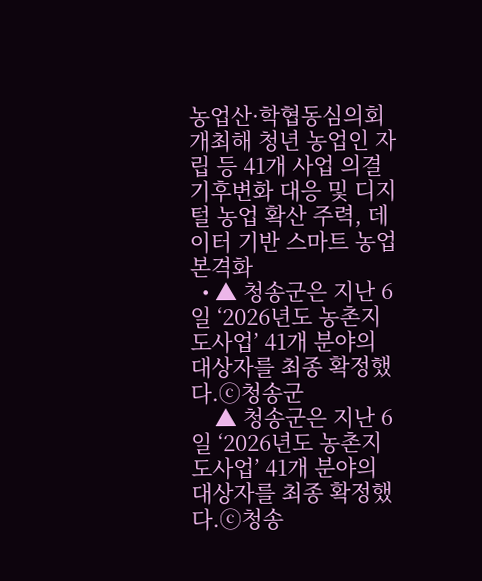농업산·학협동심의회 개최해 청년 농업인 자립 등 41개 사업 의결기후변화 대응 및 디지털 농업 확산 주력, 데이터 기반 스마트 농업 본격화
  • ▲ 청송군은 지난 6일 ‘2026년도 농촌지도사업’ 41개 분야의 대상자를 최종 확정했다.ⓒ청송군
    ▲ 청송군은 지난 6일 ‘2026년도 농촌지도사업’ 41개 분야의 대상자를 최종 확정했다.ⓒ청송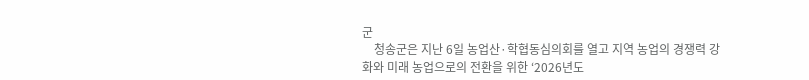군
    청송군은 지난 6일 농업산·학협동심의회를 열고 지역 농업의 경쟁력 강화와 미래 농업으로의 전환을 위한 ‘2026년도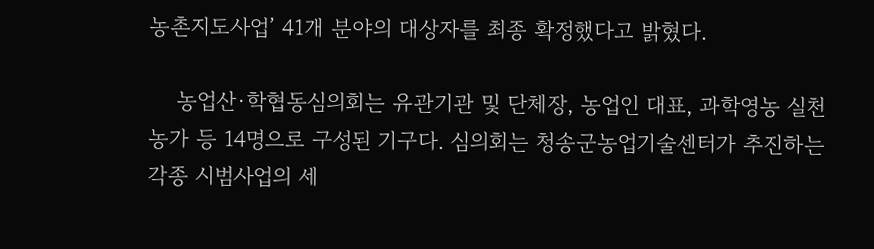농촌지도사업’ 41개 분야의 대상자를 최종 확정했다고 밝혔다.

    농업산·학협동심의회는 유관기관 및 단체장, 농업인 대표, 과학영농 실천 농가 등 14명으로 구성된 기구다. 심의회는 청송군농업기술센터가 추진하는 각종 시범사업의 세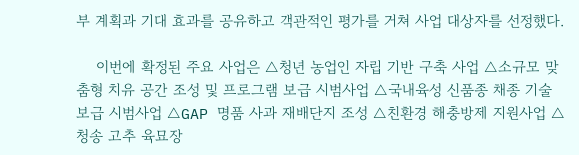부 계획과 기대 효과를 공유하고 객관적인 평가를 거쳐 사업 대상자를 선정했다.

    이번에 확정된 주요 사업은 △청년 농업인 자립 기반 구축 사업 △소규모 맞춤형 치유 공간 조성 및 프로그램 보급 시범사업 △국내육성 신품종 채종 기술 보급 시범사업 △GAP 명품 사과 재배단지 조성 △친환경 해충방제 지원사업 △청송 고추 육묘장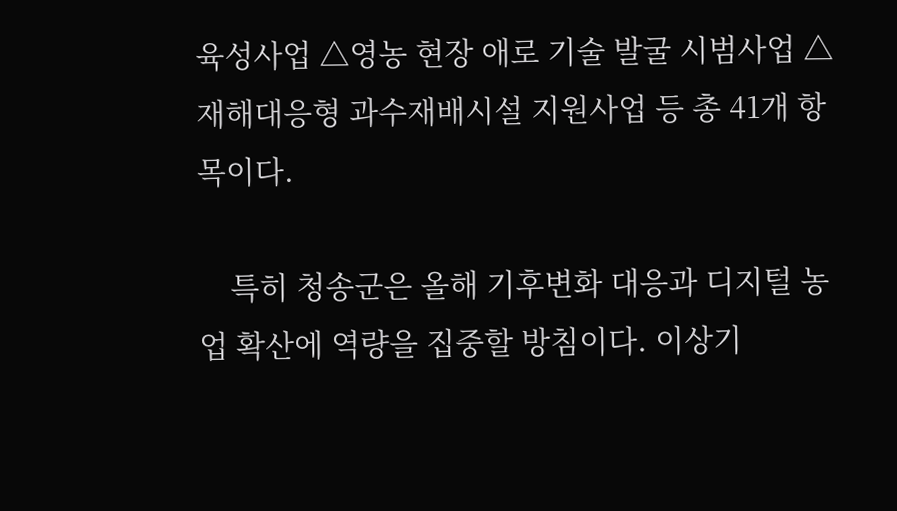육성사업 △영농 현장 애로 기술 발굴 시범사업 △재해대응형 과수재배시설 지원사업 등 총 41개 항목이다.

    특히 청송군은 올해 기후변화 대응과 디지털 농업 확산에 역량을 집중할 방침이다. 이상기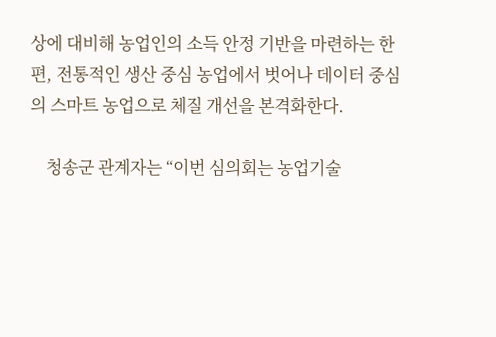상에 대비해 농업인의 소득 안정 기반을 마련하는 한편, 전통적인 생산 중심 농업에서 벗어나 데이터 중심의 스마트 농업으로 체질 개선을 본격화한다.

    청송군 관계자는 “이번 심의회는 농업기술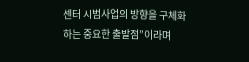센터 시범사업의 방향을 구체화하는 중요한 출발점”이라며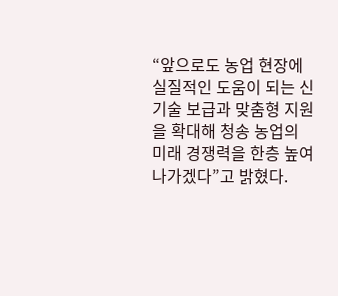“앞으로도 농업 현장에 실질적인 도움이 되는 신기술 보급과 맞춤형 지원을 확대해 청송 농업의 미래 경쟁력을 한층 높여 나가겠다”고 밝혔다.